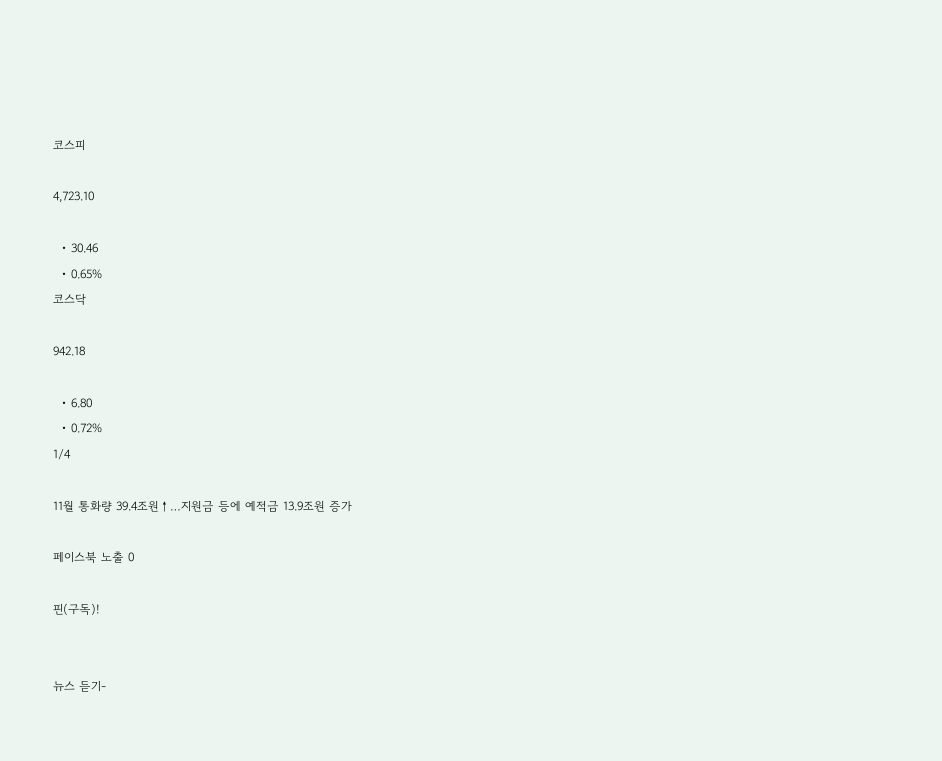코스피

4,723.10

  • 30.46
  • 0.65%
코스닥

942.18

  • 6.80
  • 0.72%
1/4

11월 통화량 39.4조원↑…지원금 등에 예적금 13.9조원 증가

페이스북 노출 0

핀(구독)!


뉴스 듣기-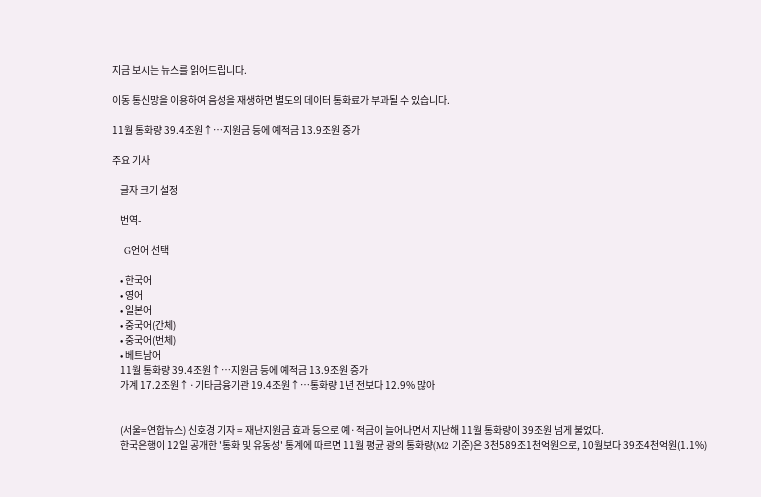지금 보시는 뉴스를 읽어드립니다.

이동 통신망을 이용하여 음성을 재생하면 별도의 데이터 통화료가 부과될 수 있습니다.

11월 통화량 39.4조원↑…지원금 등에 예적금 13.9조원 증가

주요 기사

    글자 크기 설정

    번역-

    G언어 선택

    • 한국어
    • 영어
    • 일본어
    • 중국어(간체)
    • 중국어(번체)
    • 베트남어
    11월 통화량 39.4조원↑…지원금 등에 예적금 13.9조원 증가
    가계 17.2조원↑·기타금융기관 19.4조원↑…통화량 1년 전보다 12.9% 많아


    (서울=연합뉴스) 신호경 기자 = 재난지원금 효과 등으로 예·적금이 늘어나면서 지난해 11월 통화량이 39조원 넘게 불었다.
    한국은행이 12일 공개한 '통화 및 유동성' 통계에 따르면 11월 평균 광의 통화량(M2 기준)은 3천589조1천억원으로, 10월보다 39조4천억원(1.1%)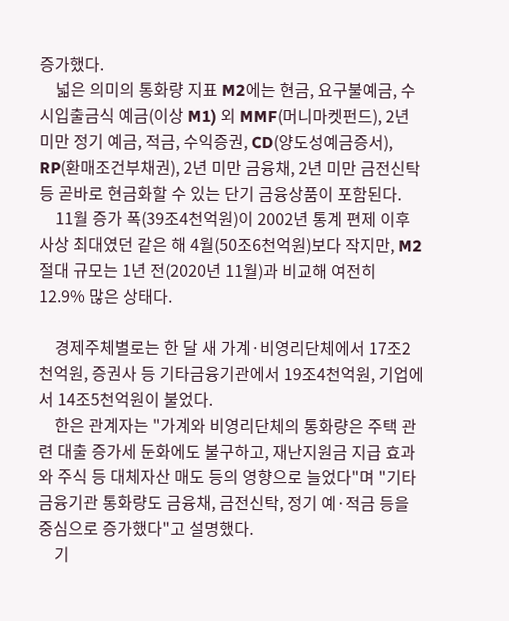증가했다.
    넓은 의미의 통화량 지표 M2에는 현금, 요구불예금, 수시입출금식 예금(이상 M1) 외 MMF(머니마켓펀드), 2년 미만 정기 예금, 적금, 수익증권, CD(양도성예금증서), RP(환매조건부채권), 2년 미만 금융채, 2년 미만 금전신탁 등 곧바로 현금화할 수 있는 단기 금융상품이 포함된다.
    11월 증가 폭(39조4천억원)이 2002년 통계 편제 이후 사상 최대였던 같은 해 4월(50조6천억원)보다 작지만, M2 절대 규모는 1년 전(2020년 11월)과 비교해 여전히 12.9% 많은 상태다.

    경제주체별로는 한 달 새 가계·비영리단체에서 17조2천억원, 증권사 등 기타금융기관에서 19조4천억원, 기업에서 14조5천억원이 불었다.
    한은 관계자는 "가계와 비영리단체의 통화량은 주택 관련 대출 증가세 둔화에도 불구하고, 재난지원금 지급 효과와 주식 등 대체자산 매도 등의 영향으로 늘었다"며 "기타금융기관 통화량도 금융채, 금전신탁, 정기 예·적금 등을 중심으로 증가했다"고 설명했다.
    기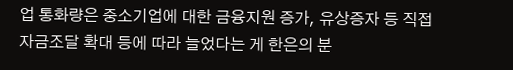업 통화량은 중소기업에 대한 금융지원 증가, 유상증자 등 직접 자금조달 확대 등에 따라 늘었다는 게 한은의 분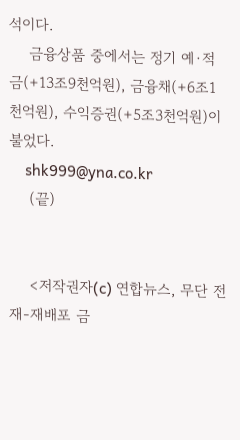석이다.
    금융상품 중에서는 정기 예·적금(+13조9천억원), 금융채(+6조1천억원), 수익증권(+5조3천억원)이 불었다.
    shk999@yna.co.kr
    (끝)


    <저작권자(c) 연합뉴스, 무단 전재-재배포 금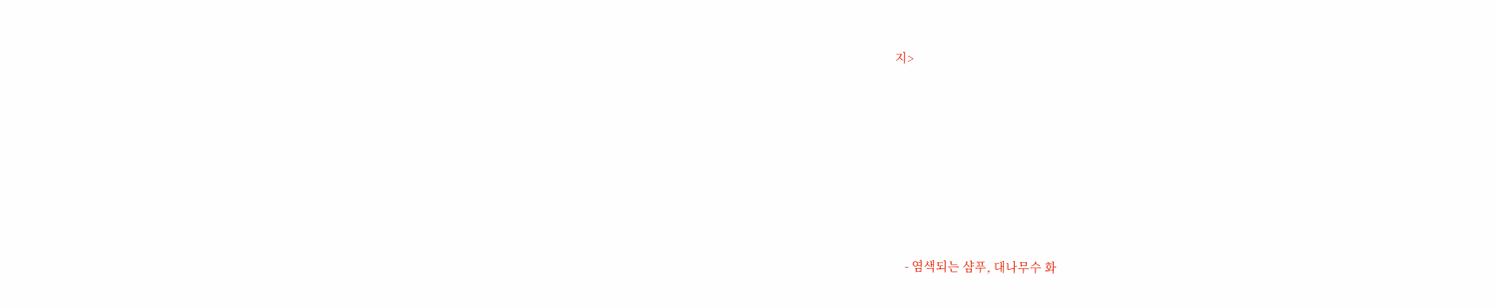지>








    - 염색되는 샴푸, 대나무수 화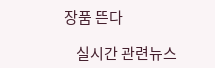장품 뜬다

    실시간 관련뉴스